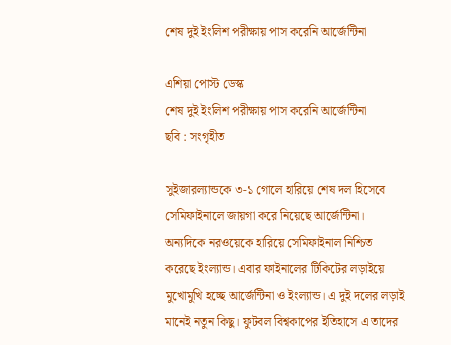শেষ দুই ইংলিশ পরীক্ষায় পাস করেনি আর্জেন্টিনা

এশিয়া পোস্ট ডেস্ক
শেষ দুই ইংলিশ পরীক্ষায় পাস করেনি আর্জেন্টিনা
ছবি : সংগৃহীত

সুইজারল্যান্ডকে ৩-১ গোলে হারিয়ে শেষ দল হিসেবে সেমিফাইনালে জায়গা করে নিয়েছে আর্জেন্টিনা। অন্যদিকে নরওয়েকে হারিয়ে সেমিফাইনাল নিশ্চিত করেছে ইংল্যান্ড। এবার ফাইনালের টিকিটের লড়াইয়ে মুখোমুখি হচ্ছে আর্জেন্টিনা ও ইংল্যান্ড। এ দুই দলের লড়াই মানেই নতুন কিছু। ফুটবল বিশ্বকাপের ইতিহাসে এ তাদের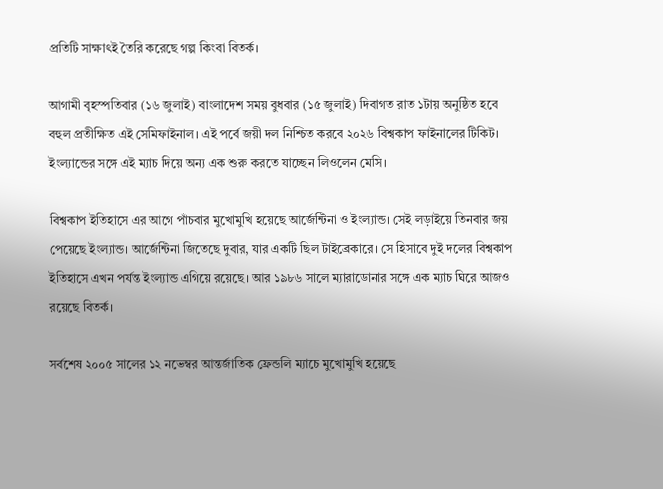প্রতিটি সাক্ষাৎই তৈরি করেছে গল্প কিংবা বিতর্ক।

আগামী বৃহস্পতিবার (১৬ জুলাই) বাংলাদেশ সময় বুধবার (১৫ জুলাই) দিবাগত রাত ১টায় অনুষ্ঠিত হবে বহুল প্রতীক্ষিত এই সেমিফাইনাল। এই পর্বে জয়ী দল নিশ্চিত করবে ২০২৬ বিশ্বকাপ ফাইনালের টিকিট। ইংল্যান্ডের সঙ্গে এই ম্যাচ দিয়ে অন্য এক শুরু করতে যাচ্ছেন লিওলেন মেসি।

বিশ্বকাপ ইতিহাসে এর আগে পাঁচবার মুখোমুখি হয়েছে আর্জেন্টিনা ও ইংল্যান্ড। সেই লড়াইয়ে তিনবার জয় পেয়েছে ইংল্যান্ড। আর্জেন্টিনা জিতেছে দুবার, যার একটি ছিল টাইব্রেকারে। সে হিসাবে দুই দলের বিশ্বকাপ ইতিহাসে এখন পর্যন্ত ইংল্যান্ড এগিয়ে রয়েছে। আর ১৯৮৬ সালে ম্যারাডোনার সঙ্গে এক ম্যাচ ঘিরে আজও রয়েছে বিতর্ক।

সর্বশেষ ২০০৫ সালের ১২ নভেম্বর আন্তর্জাতিক ফ্রেন্ডলি ম্যাচে মুখোমুখি হয়েছে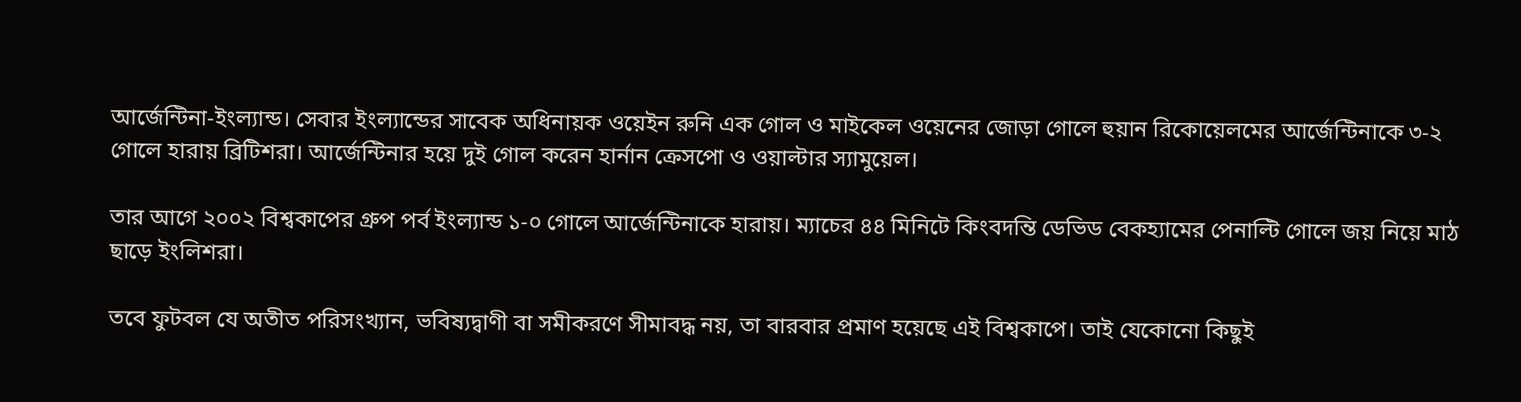আর্জেন্টিনা-ইংল্যান্ড। সেবার ইংল্যান্ডের সাবেক অধিনায়ক ওয়েইন রুনি এক গোল ও মাইকেল ওয়েনের জোড়া গোলে হুয়ান রিকোয়েলমের আর্জেন্টিনাকে ৩-২ গোলে হারায় ব্রিটিশরা। আর্জেন্টিনার হয়ে দুই গোল করেন হার্নান ক্রেসপো ও ওয়াল্টার স্যামুয়েল।

তার আগে ২০০২ বিশ্বকাপের গ্রুপ পর্ব ইংল্যান্ড ১-০ গোলে আর্জেন্টিনাকে হারায়। ম্যাচের ৪৪ মিনিটে কিংবদন্তি ডেভিড বেকহ্যামের পেনাল্টি গোলে জয় নিয়ে মাঠ ছাড়ে ইংলিশরা।

তবে ফুটবল যে অতীত পরিসংখ্যান, ভবিষ্যদ্বাণী বা সমীকরণে সীমাবদ্ধ নয়, তা বারবার প্রমাণ হয়েছে এই বিশ্বকাপে। তাই যেকোনো কিছুই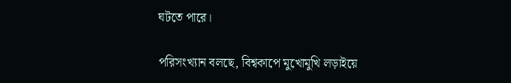ঘটতে পারে।

পরিসংখ্যান বলছে, বিশ্বকাপে মুখোমুখি লড়াইয়ে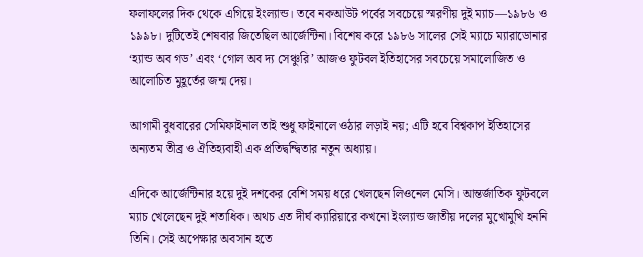ফলাফলের দিক থেকে এগিয়ে ইংল্যান্ড। তবে নকআউট পর্বের সবচেয়ে স্মরণীয় দুই ম্যাচ—১৯৮৬ ও ১৯৯৮। দুটিতেই শেষবার জিতেছিল আর্জেন্টিনা। বিশেষ করে ১৯৮৬ সালের সেই ম্যাচে ম্যারাডোনার ‘হ্যান্ড অব গড’ এবং ‘গোল অব দ্য সেঞ্চুরি’ আজও ফুটবল ইতিহাসের সবচেয়ে সমালোজিত ও আলোচিত মুহূর্তের জন্ম দেয়।

আগামী বুধবারের সেমিফাইনাল তাই শুধু ফাইনালে ওঠার লড়াই নয়; এটি হবে বিশ্বকাপ ইতিহাসের অন্যতম তীব্র ও ঐতিহ্যবাহী এক প্রতিদ্বন্দ্বিতার নতুন অধ্যায়।

এদিকে আর্জেন্টিনার হয়ে দুই দশকের বেশি সময় ধরে খেলছেন লিওনেল মেসি। আন্তর্জাতিক ফুটবলে ম্যাচ খেলেছেন দুই শতাধিক। অথচ এত দীর্ঘ ক্যারিয়ারে কখনো ইংল্যান্ড জাতীয় দলের মুখোমুখি হননি তিনি। সেই অপেক্ষার অবসান হতে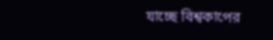যাচ্ছে বিশ্বকাপের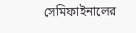সেমিফাইনালের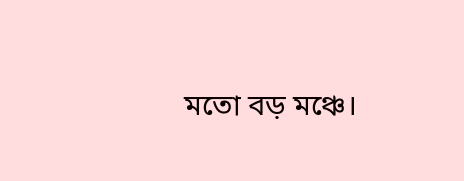মতো বড় মঞ্চে।